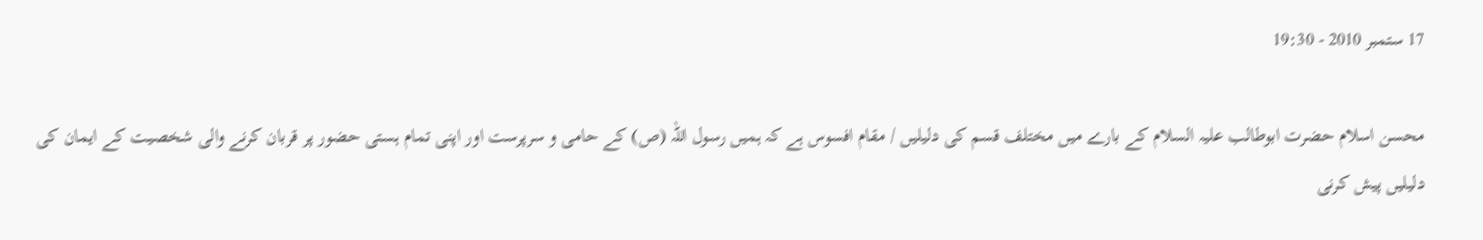17 ستمبر 2010 - 19:30

محسن اسلام حضرت ابوطالب علیہ السلام کے بارے میں مختلف قسم کی دلیلیں / مقام افسوس ہے کہ ہمیں رسول اللہ (ص) کے حامی و سرپرست اور اپنی تمام ہستی حضور پر قربان کرنے والی شخصیت کے ایمان کی دلیلیں پیش کرنی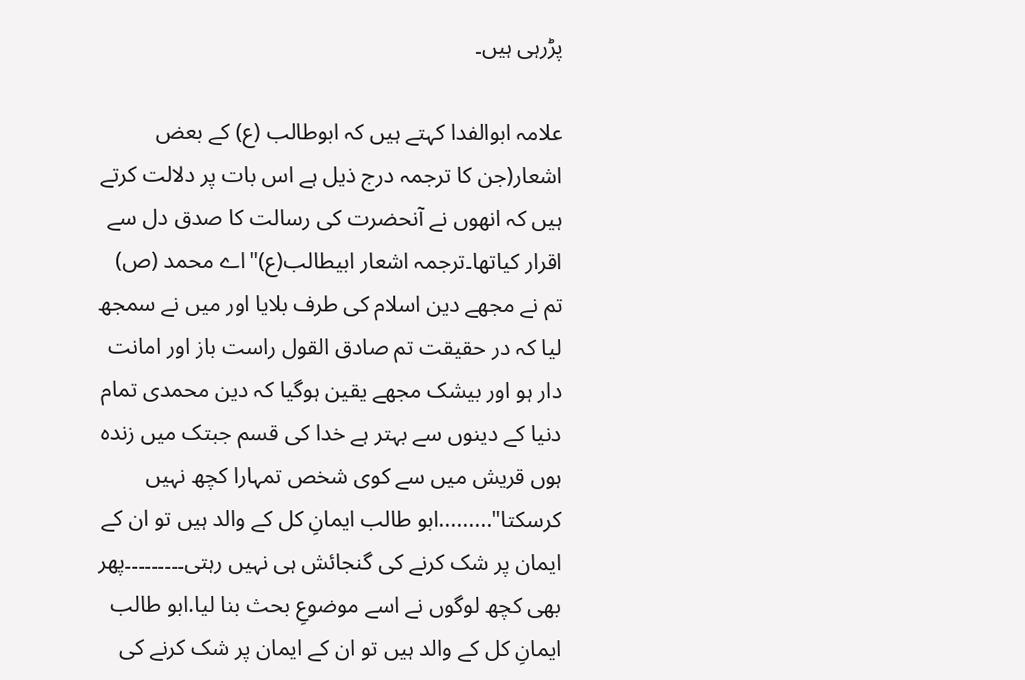پڑرہی ہیں۔

علامہ ابوالفدا کہتے ہیں کہ ابوطالب (ع) کے بعض اشعار(جن کا ترجمہ درج ذیل ہے اس بات پر دلالت کرتے ہیں کہ انھوں نے آنحضرت کی رسالت کا صدق دل سے اقرار کیاتھا۔ترجمہ اشعار ابیطالب(ع)"اے محمد (ص) تم نے مجھے دین اسلام کی طرف بلایا اور میں نے سمجھ لیا کہ در حقیقت تم صادق القول راست باز اور امانت دار ہو اور بیشک مجھے یقین ہوگیا کہ دین محمدی تمام دنیا کے دینوں سے بہتر ہے خدا کی قسم جبتک میں زندہ ہوں قریش میں سے کوی شخص تمہارا کچھ نہیں کرسکتا".........ابو طالب ایمانِ کل کے والد ہیں تو ان کے ایمان پر شک کرنے کی گنجائش ہی نہیں رہتی۔۔۔۔۔۔۔۔۔پھر بھی کچھ لوگوں نے اسے موضوعِ بحث بنا لیا.ابو طالب ایمانِ کل کے والد ہیں تو ان کے ایمان پر شک کرنے کی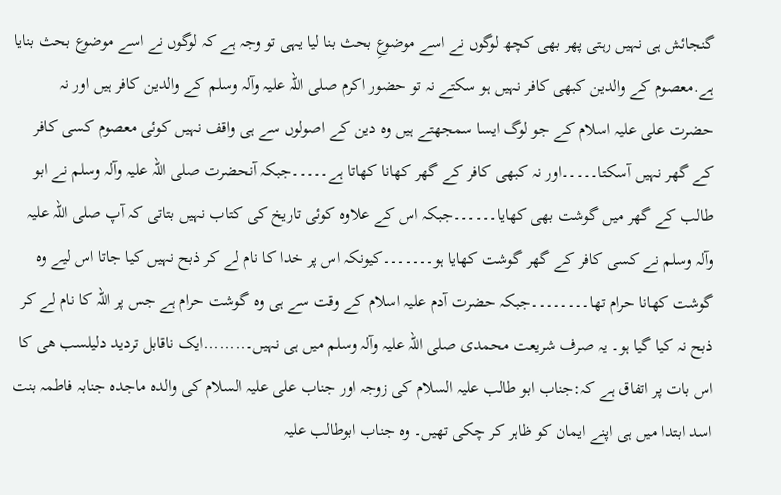گنجائش ہی نہیں رہتی پھر بھی کچھ لوگوں نے اسے موضوعِ بحث بنا لیا یہی تو وجہ ہے کہ لوگوں نے اسے موضوع بحث بنایا ہے.معصوم کے والدین کبھی کافر نہیں ہو سکتے نہ تو حضور اکرم صلی اللہ علیہ وآلہ وسلم کے والدین کافر ہیں اور نہ حضرت علی علیہ اسلام کے جو لوگ ایسا سمجھتے ہیں وہ دین کے اصولوں سے ہی واقف نہیں کوئی معصوم کسی کافر کے گھر نہیں آسکتا۔۔۔۔۔اور نہ کبھی کافر کے گھر کھانا کھاتا ہے۔۔۔۔۔جبکہ آنحضرت صلی اللہ علیہ وآلہ وسلم نے ابو طالب کے گھر میں گوشت بھی کھایا۔۔۔۔۔۔جبکہ اس کے علاوہ کوئی تاریخ کی کتاب نہیں بتاتی کہ آپ صلی اللہ علیہ وآلہ وسلم نے کسی کافر کے گھر گوشت کھایا ہو۔۔۔۔۔۔۔کیونکہ اس پر خدا کا نام لے کر ذبح نہیں کیا جاتا اس لیے وہ گوشت کھانا حرام تھا۔۔۔۔۔۔۔۔جبکہ حضرت آدم علیہ اسلام کے وقت سے ہی وہ گوشت حرام ہے جس پر اللہ کا نام لے کر ذبح نہ کیا گیا ہو۔ یہ صرف شریعت محمدی صلی اللہ علیہ وآلہ وسلم میں ہی نہیں۔........ایک ناقابل تردید دلیلسب ھی کا اس بات پر اتفاق ہے کہ:جناب ابو طالب علیہ السلام کی زوجہ اور جناب علی علیہ السلام کی والدہ ماجدہ جنابہ فاطمہ بنت اسد ابتدا میں ہی اپنے ایمان کو ظاہر کر چکی تھیں۔ وہ جناب ابوطالب علیہ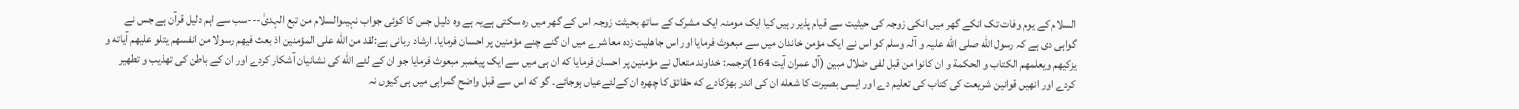السلام کے یوم وفات تک انکے گھر میں انکی زوجہ کی حیثیت سے قیام پذیر رہیں کیا ایک مومنہ ایک مشرک کے ساتھ بحیثت زوجہ اس کے گھر میں رہ سکتی ہےیہ ہے وہ دلیل جس کا کوئی جواب نہیںوالسلام من تبع الہدیٰ---سب سے اہم دلیل قرآن ہے جس نے گواہی دی ہے کہ رسول الله صلی الله علیہ و آلہ وسلم کو اس نے ایک مؤمن خاندان میں سے مبعوث فرمایا اور اس جاهلیت زده معاشرے میں ان گنے چنے مؤمنین پر احسان فرمایا. ارشاد ربانی ہے:لقد من الله علی المؤمنین اذ بعث فیهم رسولا من انفسهم یتلو علیهم آیاته و یزکیهم ویعلمهم الکتاب و الحکمة و ان کانوا من قبل لفی ضلال مبین (آل عمران آیت 164)ترجمہ: خداوند متعال نے مؤمنین پر احسان فرمایا که ان ہی میں سے ایک پیغمبر مبعوث فرمایا جو ان کے لئے الله کی نشانیان آشکار کردے اور ان کے باطن کی تهذیب و تطهیر کردے اور انهیں قوانین شریعت کی کتاب کی تعلیم دے اور ایسی بصیرت کا شعله ان کی اندر بهڑکادے که حقائق کا چهره ان کےلئےعیاں ہوجائے۔ گو که اس سے قبل واضح گمراہی میں ہی کیوں نہ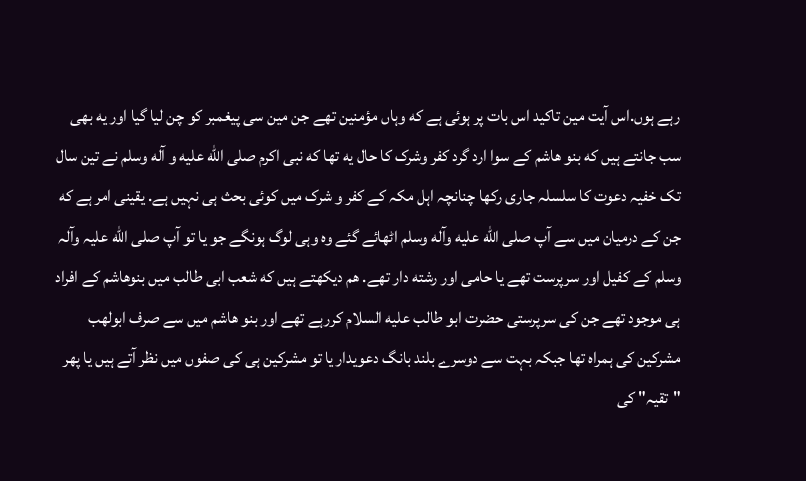رہے ہوں.اس آیت مین تاکید اس بات پر ہوئی ہے که وہاں مؤمنین تهے جن مین سی پیغمبر کو چن لیا گیا اور یه بهی سب جانتے ہیں که بنو هاشم کے سوا ارد گرد کفر وشرک کا حال یه تها که نبی اکرم صلی الله علیه و آله وسلم نے تین سال تک خفیہ دعوت کا سلسلہ جاری رکها چنانچہ اہل مکہ کے کفر و شرک میں کوئی بحث ہی نہیں ہے. یقینی امر ہے که جن کے درمیان میں سے آپ صلی الله علیه وآله وسلم اٹهائے گئے وه وہی لوگ ہونگے جو یا تو آپ صلی الله علیہ وآلہ وسلم کے کفیل اور سرپرست تهے یا حامی اور رشته دار تهے. هم دیکهتے ہیں که شعب ابی طالب میں بنوهاشم کے افراد ہی موجود تهے جن کی سرپرستی حضرت ابو طالب علیه السلام کررہے تهے اور بنو هاشم میں سے صرف ابولهب مشرکین کی ہمراه تها جبکہ بہت سے دوسرے بلند بانگ دعویدار یا تو مشرکین ہی کی صفوں میں نظر آتے ہیں یا پهر "تقیہ" کی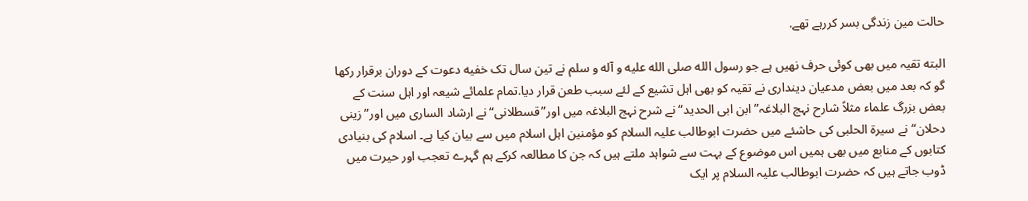حالت مین زندگی بسر کررہے تھے.

البته تقیہ میں بهی کوئی حرف نهیں ہے جو رسول الله صلی الله علیه و آله و سلم نے تین سال تک خفیه دعوت کے دوران برقرار رکها گو کہ بعد میں بعض مدعیان دینداری نے تقیہ کو بهی اہل تشیع کے لئے سبب طعن قرار دیا.تمام علمائے شیعہ اور اہل سنت کے بعض بزرگ علماء مثلاً شارح نہج البلاغہ”ابن ابی الحدید“نے شرح نہج البلاغہ میں اور”قسطلانی“ نے ارشاد الساری میں اور” زینی دحلان“ نے سیرة الحلبی کی حاشئے میں حضرت ابوطالب علیہ السلام کو مؤمنین اہل اسلام میں سے بیان کیا ہے۔ اسلام کی بنیادی کتابوں کے منابع میں بھی ہمیں اس موضوع کے بہت سے شواہد ملتے ہیں کہ جن کا مطالعہ کرکے ہم گہرے تعجب اور حیرت میں ڈوب جاتے ہیں کہ حضرت ابوطالب علیہ السلام پر ایک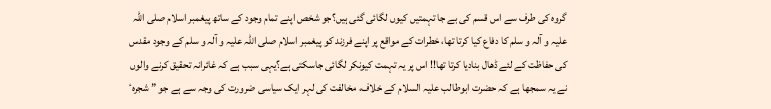گروہ کی طرف سے اس قسم کی بے جا تہمتیں کیوں لگائی گئی ہیں؟جو شخص اپنے تمام وجود کے ساتھ پیغمبر اسلام صلی اللہ علیہ و آلہ و سلم کا دفاع کیا کرتا تھا، خطرات کے مواقع پر اپنے فرزند کو پیغمبر اسلام صلی اللہ علیہ و آلہ و سلم کے وجود مقدس کی حفاظت کے لئے ڈھال بنادیا کرتا تھا!! اس پر یہ تہمت کیونکر لگائی جاسکتی ہے؟یہی سبب ہے کہ غائرانہ تحقیق کرنے والوں نے یہ سمجھا ہے کہ حضرت ابوطالب علیہ السلام کے خلاف، مخالفت کی لہر ایک سیاسی ضرورت کی وجہ سے ہے جو ” شجرہٴ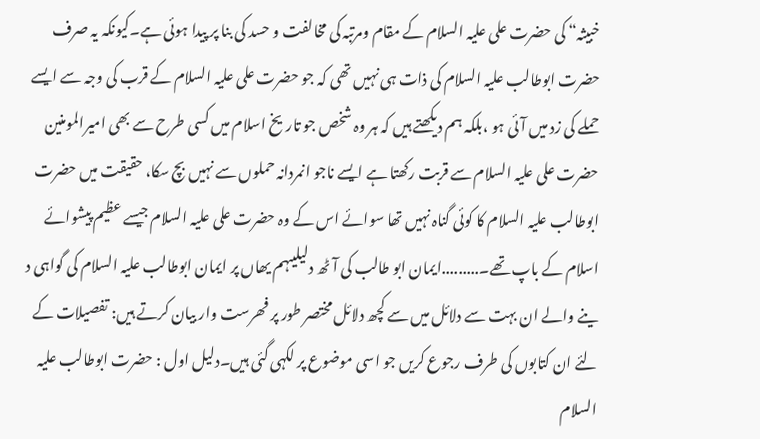خبیثہ“ کی حضرت علی علیہ السلام کے مقام ومرتبہ کی مخالفت و حسد کی بنا پر پیدا ہوئی ہے۔کیونکہ یہ صرف حضرت ابوطالب علیہ السلام کی ذات ہی نہیں تھی کہ جو حضرت علی علیہ السلام کے قرب کی وجہ سے ایسے حملے کی زد میں آئی ہو ،بلکہ ہم دیکھتے ہیں کہ ہر وہ شخص جو تاریخ اسلام میں کسی طرح سے بھی امیرالمومنین حضرت علی علیہ السلام سے قربت رکھتا ہے ایسے ناجو انمردانہ حملوں سے نہیں بچ سکا، حقیقت میں حضرت ابوطالب علیہ السلام کا کوئی گناہ نہیں تھا سوائے اس کے وہ حضرت علی علیہ السلام جیسے عظیم پیشوائے اسلام کے باپ تھے۔.........ایمان ابو طالب کی آٹھ دلیلیںہم یھاں پر ایمان ابوطالب علیہ السلام کی گواہی د ینے والے ان بہت سے دلائل میں سے کچھ دلائل مختصر طور پر فھرست وار بیان کرتے ہیں: تفصیلات کے لئے ان کتابوں کی طرف رجوع کریں جو اسی موضوع پر لکہی گئی ہیں۔دلیل اول : حضرت ابوطالب علیہ السلام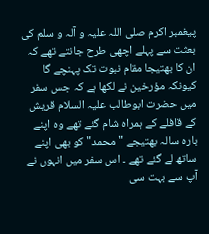پیغمبر اکرم صلی اللہ علیہ و آلہ و سلم کی بعثت سے پہلے اچھی طرح جانتے تھے کہ ان کا بھتیجا مقام نبوت تک پہنچے گا کیونکہ مؤرخین نے لکھا ہے کہ جس سفر میں حضرت ابوطالب علیہ السلام قریش کے قافلے کے ہمراہ شام گئے تھے وہ اپنے بارہ سالہ بھتیجے "محمد" کو بھی اپنے ساتھ لے گئے تھے ۔ اس سفر میں انہوں نے آپ سے بہت سی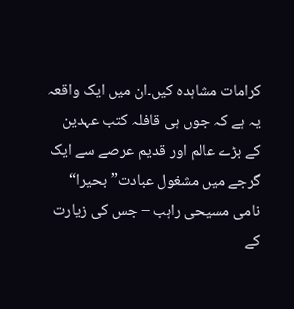کرامات مشاہدہ کیں۔ان میں ایک واقعہ یہ ہے کہ جوں ہی قافلہ کتب عہدین کے بڑے عالم اور قدیم عرصے سے ایک گرجے میں مشغول عبادت”بحیرا“ نامی مسیحی راہب – جس کی زیارت کے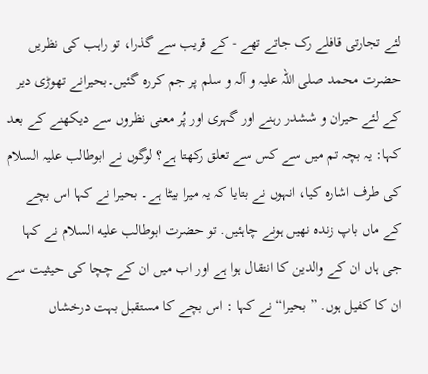لئے تجارتی قافلے رک جاتے تھے - کے قریب سے گذرا، تو راہب کی نظریں حضرت محمد صلی اللہ علیہ و آلہ و سلم پر جم کررہ گئیں۔بحیرانے تھوڑی دیر کے لئے حیران و ششدر رہنے اور گہری اور پُر معنی نظروں سے دیکھنے کے بعد کہا: یہ بچہ تم میں سے کس سے تعلق رکھتا ہے؟ لوگوں نے ابوطالب علیہ السلام کی طرف اشارہ کیا، انہوں نے بتایا کہ یہ میرا بیٹا ہے۔ بحیرا نے کہا اس بچے کے ماں باپ زنده نھیں ہونے چاہئیں. تو حضرت ابوطالب علیه السلام نے کہا جی ہاں ان کے والدین کا انتقال ہوا ہے اور اب میں ان کے چچا کی حیثیت سے ان کا کفیل ہوں. ” بحیرا“ نے کہا : اس بچے کا مستقبل بہت درخشاں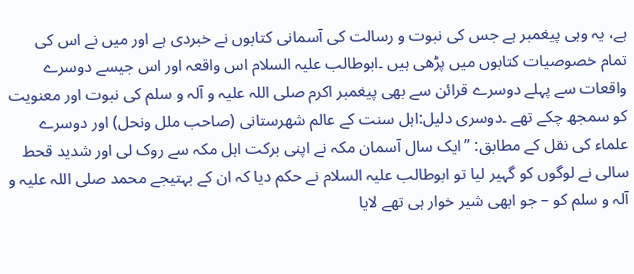ہے، یہ وہی پیغمبر ہے جس کی نبوت و رسالت کی آسمانی کتابوں نے خبردی ہے اور میں نے اس کی تمام خصوصیات کتابوں میں پڑھی ہیں ۔ابوطالب علیہ السلام اس واقعہ اور اس جیسے دوسرے واقعات سے پہلے دوسرے قرائن سے بھی پیغمبر اکرم صلی اللہ علیہ و آلہ و سلم کی نبوت اور معنویت کو سمجھ چکے تھے ۔دوسری دلیل:اہل سنت کے عالم شھرستانی (صاحب ملل ونحل) اور دوسرے علماء کی نقل کے مطابق: ”ایک سال آسمان مکہ نے اپنی برکت اہل مکہ سے روک لی اور شدید قحط سالی نے لوگوں کو گہیر لیا تو ابوطالب علیہ السلام نے حکم دیا کہ ان کے بہتیجے محمد صلی اللہ علیہ و آلہ و سلم کو – جو ابھی شیر خوار ہی تھے لایا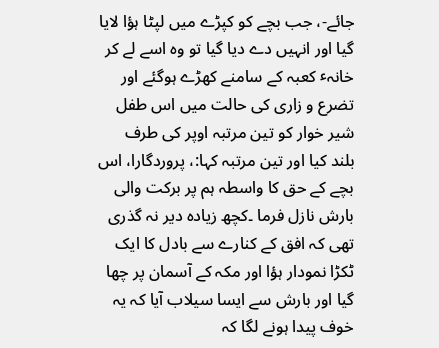جائے-، جب بچے کو کپڑے میں لپٹا ہؤا لایا گیا اور انہیں دے دیا گیا تو وہ اسے لے کر خانہٴ کعبہ کے سامنے کھڑے ہوگئے اور تضرع و زاری کی حالت میں اس طفل شیر خوار کو تین مرتبہ اوپر کی طرف بلند کیا اور تین مرتبہ کہا:، پروردگارا، اس بچے کے حق کا واسطہ ہم پر برکت والی بارش نازل فرما ۔کچھ زیادہ دیر نہ گذری تھی کہ افق کے کنارے سے بادل کا ایک ٹکڑا نمودار ہؤا اور مکہ کے آسمان پر چھا گیا اور بارش سے ایسا سیلاب آیا کہ یہ خوف پیدا ہونے لگا کہ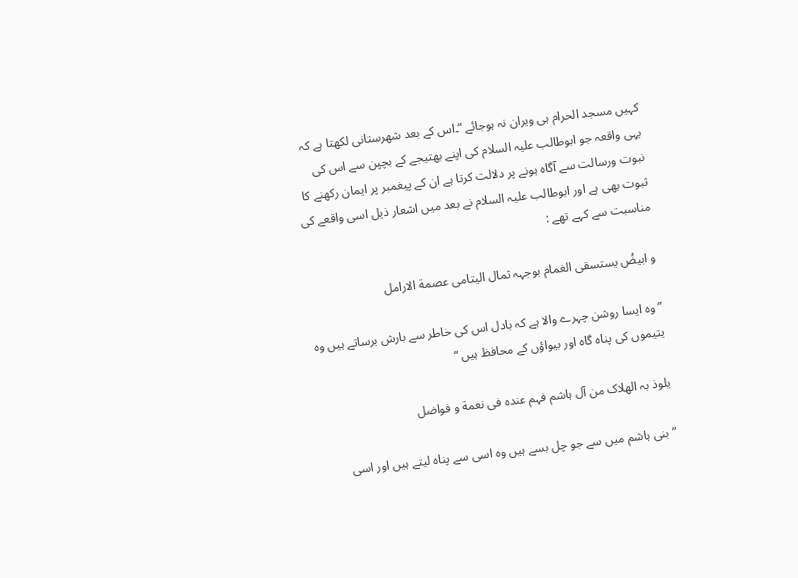کہیں مسجد الحرام ہی ویران نہ ہوجائے “۔اس کے بعد شھرستانی لکھتا ہے کہ یہی واقعہ جو ابوطالب علیہ السلام کی اپنے بھتیجے کے بچپن سے اس کی نبوت ورسالت سے آگاہ ہونے پر دلالت کرتا ہے ان کے پیغمبر پر ایمان رکھنے کا ثبوت بھی ہے اور ابوطالب علیہ السلام نے بعد میں اشعار ذیل اسی واقعے کی مناسبت سے کہے تھے :

و ابیضُ یستسقی الغمام بوجہہ ثمال الیتامی عصمة الارامل

” وہ ایسا روشن چہرے والا ہے کہ بادل اس کی خاطر سے بارش برساتے ہیں وہ یتیموں کی پناہ گاہ اور بیواؤں کے محافظ ہیں “

یلوذ بہ الھلاک من آل ہاشم فہم عندہ فی نعمة و فواضل

” بنی ہاشم میں سے جو چل بسے ہیں وہ اسی سے پناہ لیتے ہیں اور اسی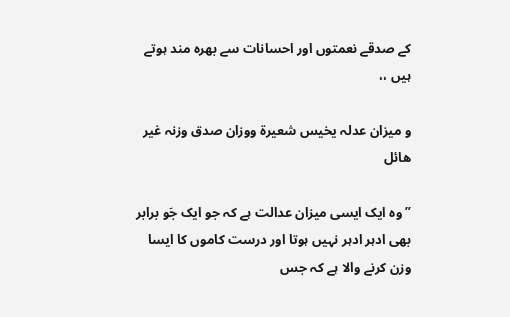کے صدقے نعمتوں اور احسانات سے بھرہ مند ہوتے ہیں ،،

و میزان عدلہ یخیس شعیرة ووزان صدق وزنہ غیر ھائل

” وہ ایک ایسی میزان عدالت ہے کہ جو ایک جَو برابر بھی ادہر ادہر نہیں ہوتا اور درست کاموں کا ایسا وزن کرنے والا ہے کہ جس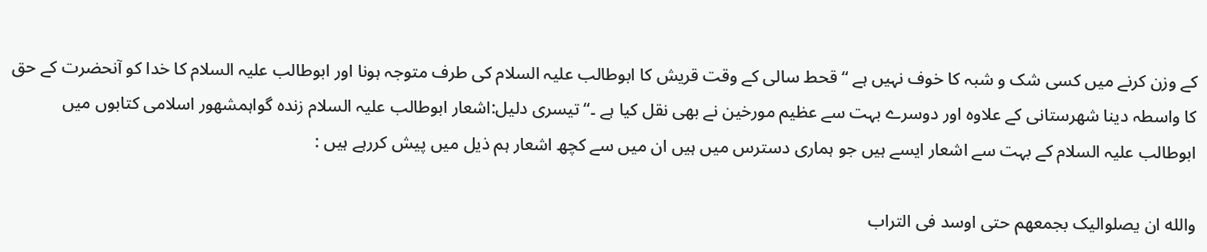کے وزن کرنے میں کسی شک و شبہ کا خوف نہیں ہے “ قحط سالی کے وقت قریش کا ابوطالب علیہ السلام کی طرف متوجہ ہونا اور ابوطالب علیہ السلام کا خدا کو آنحضرت کے حق کا واسطہ دینا شھرستانی کے علاوہ اور دوسرے بہت سے عظیم مورخین نے بھی نقل کیا ہے ۔“تیسری دلیل:اشعار ابوطالب علیہ السلام زندہ گواہمشھور اسلامی کتابوں میں ابوطالب علیہ السلام کے بہت سے اشعار ایسے ہیں جو ہماری دسترس میں ہیں ان میں سے کچھ اشعار ہم ذیل میں پیش کررہے ہیں :

والله ان یصلوالیک بجمعھم حتی اوسد فی التراب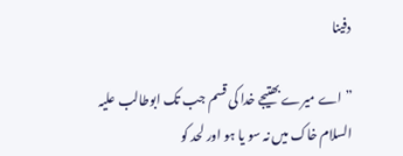دفینا

”اے میرے بھتیجے خدا کی قسم جب تک ابوطالب علیہ السلام خاک میں نہ سو یا ہو اور لحد کو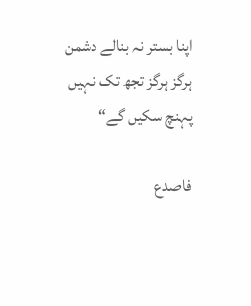اپنا بستر نہ بنالے دشمن ہرگز ہرگز تجھ تک نہیں پہنچ سکیں گے“

فاصدع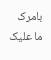بامرک ما علیک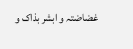غضاضتہ و ابشر بذاک و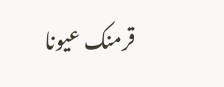قرمنک عیونا